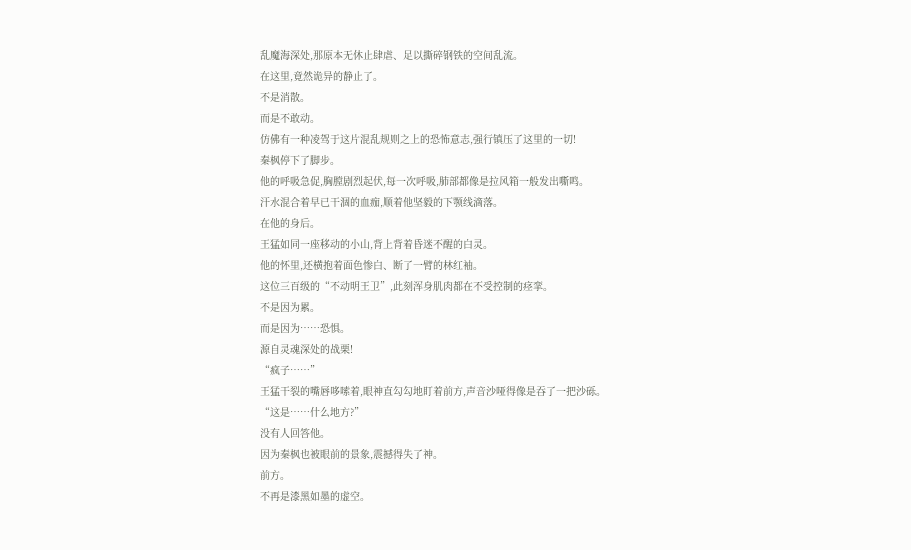乱魔海深处,那原本无休止肆虐、足以撕碎钢铁的空间乱流。
在这里,竟然诡异的静止了。
不是消散。
而是不敢动。
仿佛有一种凌驾于这片混乱规则之上的恐怖意志,强行镇压了这里的一切!
秦枫停下了脚步。
他的呼吸急促,胸膛剧烈起伏,每一次呼吸,肺部都像是拉风箱一般发出嘶鸣。
汗水混合着早已干涸的血痂,顺着他坚毅的下颚线滴落。
在他的身后。
王猛如同一座移动的小山,背上背着昏迷不醒的白灵。
他的怀里,还横抱着面色惨白、断了一臂的林红袖。
这位三百级的“不动明王卫”,此刻浑身肌肉都在不受控制的痉挛。
不是因为累。
而是因为……恐惧。
源自灵魂深处的战栗!
“疯子……”
王猛干裂的嘴唇哆嗦着,眼神直勾勾地盯着前方,声音沙哑得像是吞了一把沙砾。
“这是……什么地方?”
没有人回答他。
因为秦枫也被眼前的景象,震撼得失了神。
前方。
不再是漆黑如墨的虚空。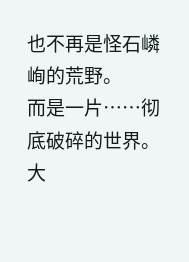也不再是怪石嶙峋的荒野。
而是一片……彻底破碎的世界。
大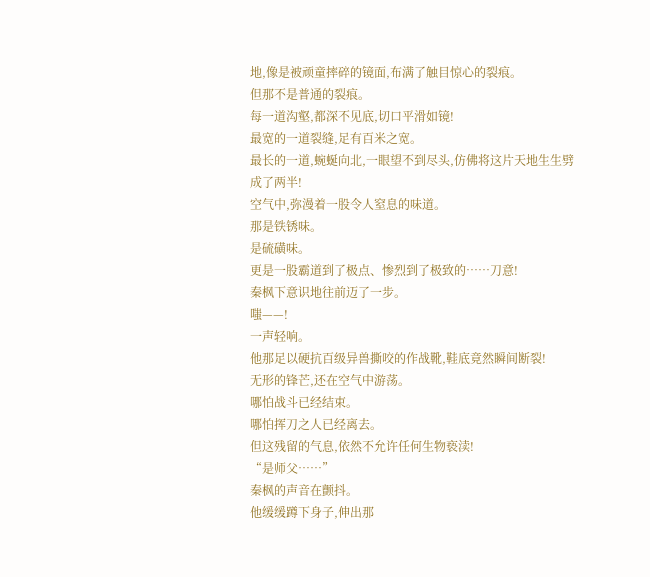地,像是被顽童摔碎的镜面,布满了触目惊心的裂痕。
但那不是普通的裂痕。
每一道沟壑,都深不见底,切口平滑如镜!
最宽的一道裂缝,足有百米之宽。
最长的一道,蜿蜒向北,一眼望不到尽头,仿佛将这片天地生生劈成了两半!
空气中,弥漫着一股令人窒息的味道。
那是铁锈味。
是硫磺味。
更是一股霸道到了极点、惨烈到了极致的……刀意!
秦枫下意识地往前迈了一步。
嗤——!
一声轻响。
他那足以硬抗百级异兽撕咬的作战靴,鞋底竟然瞬间断裂!
无形的锋芒,还在空气中游荡。
哪怕战斗已经结束。
哪怕挥刀之人已经离去。
但这残留的气息,依然不允许任何生物亵渎!
“是师父……”
秦枫的声音在颤抖。
他缓缓蹲下身子,伸出那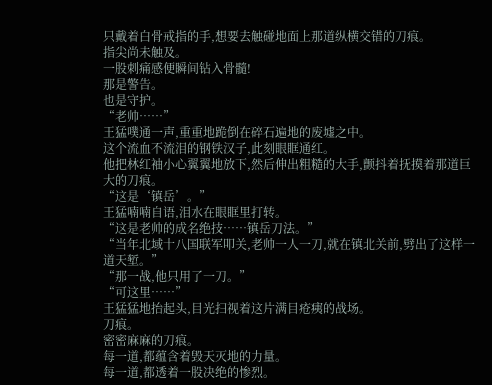只戴着白骨戒指的手,想要去触碰地面上那道纵横交错的刀痕。
指尖尚未触及。
一股刺痛感便瞬间钻入骨髓!
那是警告。
也是守护。
“老帅……”
王猛噗通一声,重重地跪倒在碎石遍地的废墟之中。
这个流血不流泪的钢铁汉子,此刻眼眶通红。
他把林红袖小心翼翼地放下,然后伸出粗糙的大手,颤抖着抚摸着那道巨大的刀痕。
“这是‘镇岳’。”
王猛喃喃自语,泪水在眼眶里打转。
“这是老帅的成名绝技……镇岳刀法。”
“当年北域十八国联军叩关,老帅一人一刀,就在镇北关前,劈出了这样一道天堑。”
“那一战,他只用了一刀。”
“可这里……”
王猛猛地抬起头,目光扫视着这片满目疮痍的战场。
刀痕。
密密麻麻的刀痕。
每一道,都蕴含着毁天灭地的力量。
每一道,都透着一股决绝的惨烈。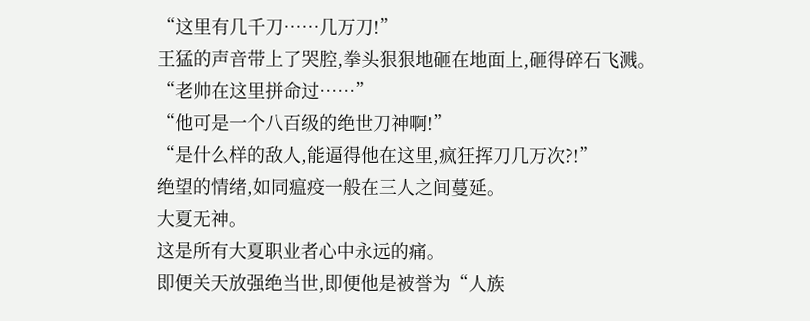“这里有几千刀……几万刀!”
王猛的声音带上了哭腔,拳头狠狠地砸在地面上,砸得碎石飞溅。
“老帅在这里拼命过……”
“他可是一个八百级的绝世刀神啊!”
“是什么样的敌人,能逼得他在这里,疯狂挥刀几万次?!”
绝望的情绪,如同瘟疫一般在三人之间蔓延。
大夏无神。
这是所有大夏职业者心中永远的痛。
即便关天放强绝当世,即便他是被誉为“人族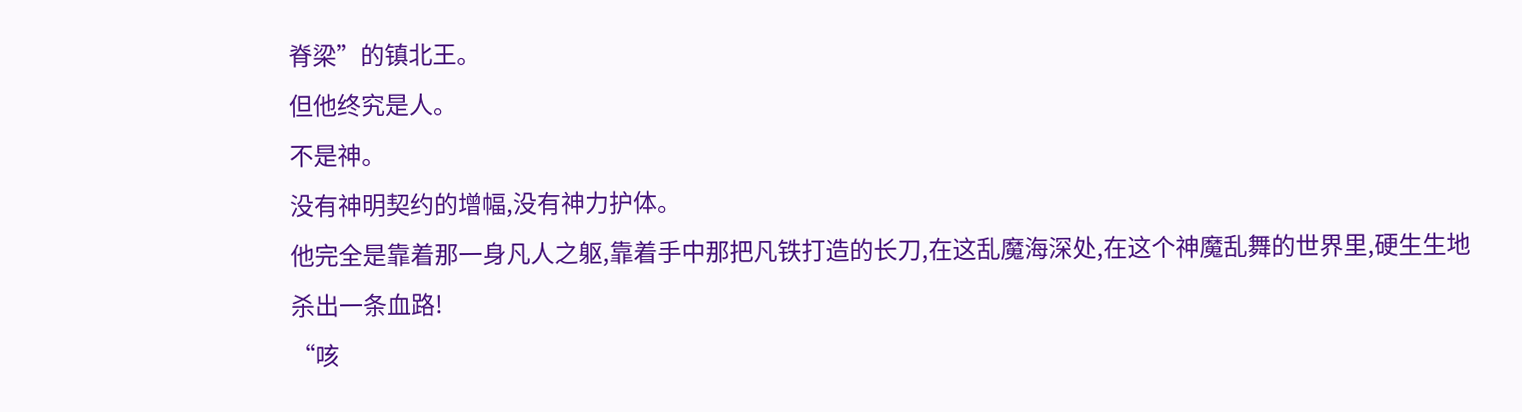脊梁”的镇北王。
但他终究是人。
不是神。
没有神明契约的增幅,没有神力护体。
他完全是靠着那一身凡人之躯,靠着手中那把凡铁打造的长刀,在这乱魔海深处,在这个神魔乱舞的世界里,硬生生地杀出一条血路!
“咳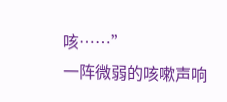咳……”
一阵微弱的咳嗽声响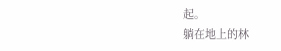起。
躺在地上的林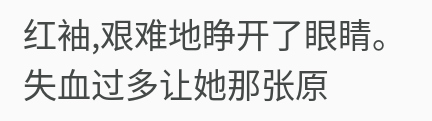红袖,艰难地睁开了眼睛。
失血过多让她那张原